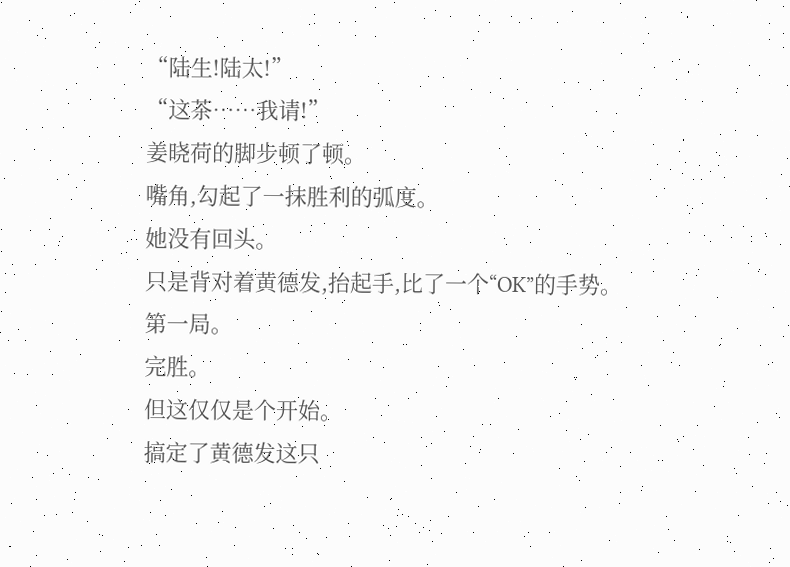“陆生!陆太!”
“这茶……我请!”
姜晓荷的脚步顿了顿。
嘴角,勾起了一抹胜利的弧度。
她没有回头。
只是背对着黄德发,抬起手,比了一个“OK”的手势。
第一局。
完胜。
但这仅仅是个开始。
搞定了黄德发这只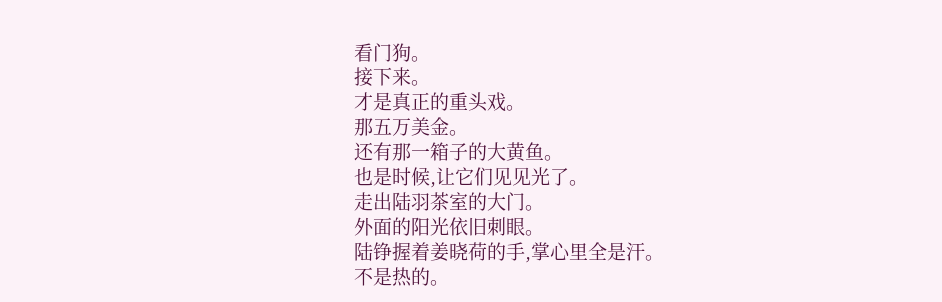看门狗。
接下来。
才是真正的重头戏。
那五万美金。
还有那一箱子的大黄鱼。
也是时候,让它们见见光了。
走出陆羽茶室的大门。
外面的阳光依旧刺眼。
陆铮握着姜晓荷的手,掌心里全是汗。
不是热的。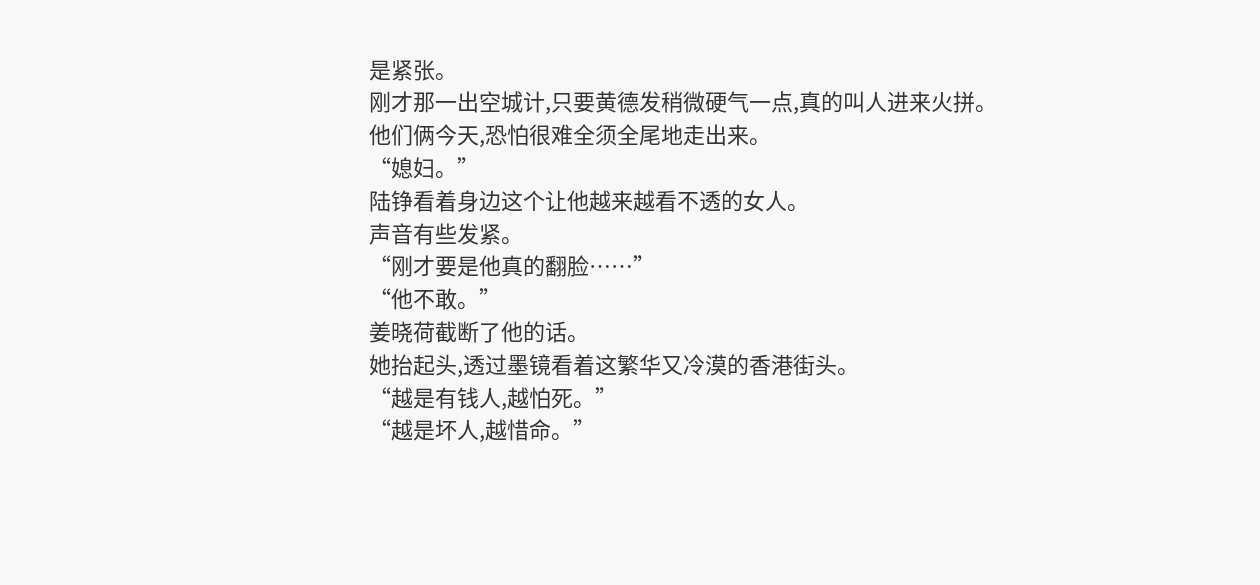是紧张。
刚才那一出空城计,只要黄德发稍微硬气一点,真的叫人进来火拼。
他们俩今天,恐怕很难全须全尾地走出来。
“媳妇。”
陆铮看着身边这个让他越来越看不透的女人。
声音有些发紧。
“刚才要是他真的翻脸……”
“他不敢。”
姜晓荷截断了他的话。
她抬起头,透过墨镜看着这繁华又冷漠的香港街头。
“越是有钱人,越怕死。”
“越是坏人,越惜命。”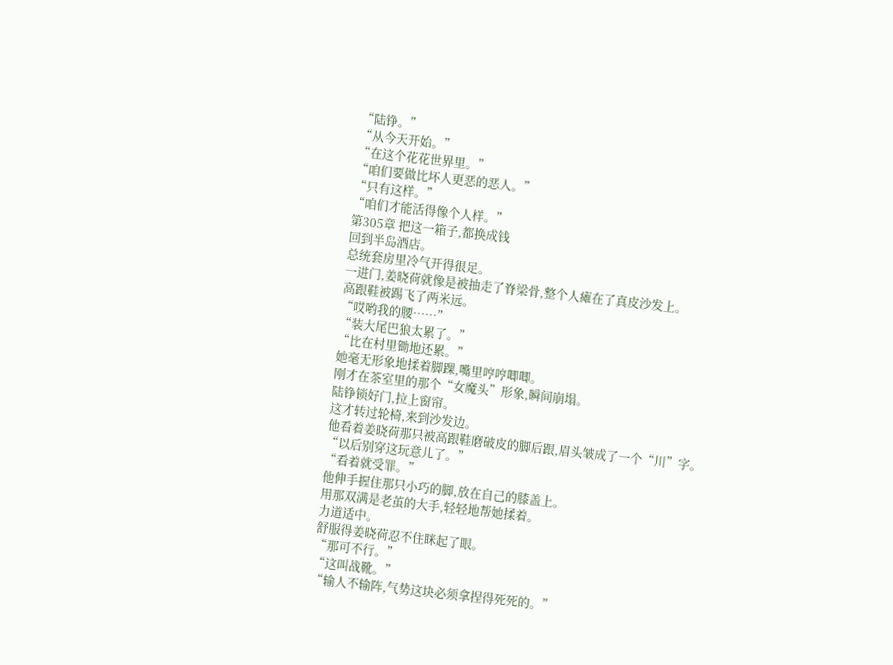“陆铮。”
“从今天开始。”
“在这个花花世界里。”
“咱们要做比坏人更恶的恶人。”
“只有这样。”
“咱们才能活得像个人样。”
第305章 把这一箱子,都换成钱
回到半岛酒店。
总统套房里冷气开得很足。
一进门,姜晓荷就像是被抽走了脊梁骨,整个人瘫在了真皮沙发上。
高跟鞋被踢飞了两米远。
“哎哟我的腰……”
“装大尾巴狼太累了。”
“比在村里锄地还累。”
她毫无形象地揉着脚踝,嘴里哼哼唧唧。
刚才在茶室里的那个“女魔头”形象,瞬间崩塌。
陆铮锁好门,拉上窗帘。
这才转过轮椅,来到沙发边。
他看着姜晓荷那只被高跟鞋磨破皮的脚后跟,眉头皱成了一个“川”字。
“以后别穿这玩意儿了。”
“看着就受罪。”
他伸手握住那只小巧的脚,放在自己的膝盖上。
用那双满是老茧的大手,轻轻地帮她揉着。
力道适中。
舒服得姜晓荷忍不住眯起了眼。
“那可不行。”
“这叫战靴。”
“输人不输阵,气势这块必须拿捏得死死的。”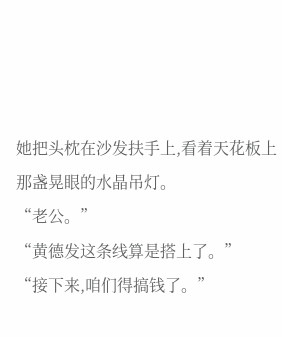她把头枕在沙发扶手上,看着天花板上那盏晃眼的水晶吊灯。
“老公。”
“黄德发这条线算是搭上了。”
“接下来,咱们得搞钱了。”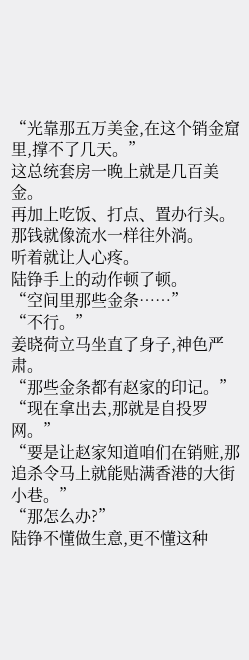“光靠那五万美金,在这个销金窟里,撑不了几天。”
这总统套房一晚上就是几百美金。
再加上吃饭、打点、置办行头。
那钱就像流水一样往外淌。
听着就让人心疼。
陆铮手上的动作顿了顿。
“空间里那些金条……”
“不行。”
姜晓荷立马坐直了身子,神色严肃。
“那些金条都有赵家的印记。”
“现在拿出去,那就是自投罗网。”
“要是让赵家知道咱们在销赃,那追杀令马上就能贴满香港的大街小巷。”
“那怎么办?”
陆铮不懂做生意,更不懂这种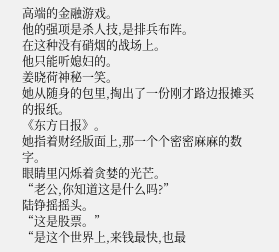高端的金融游戏。
他的强项是杀人技,是排兵布阵。
在这种没有硝烟的战场上。
他只能听媳妇的。
姜晓荷神秘一笑。
她从随身的包里,掏出了一份刚才路边报摊买的报纸。
《东方日报》。
她指着财经版面上,那一个个密密麻麻的数字。
眼睛里闪烁着贪婪的光芒。
“老公,你知道这是什么吗?”
陆铮摇摇头。
“这是股票。”
“是这个世界上,来钱最快,也最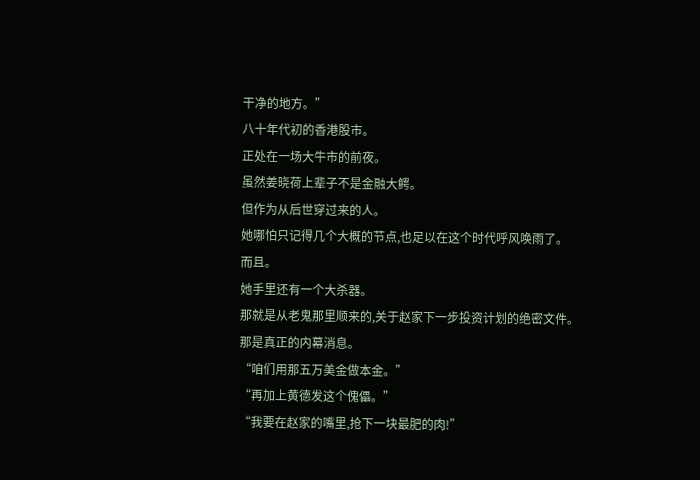干净的地方。”
八十年代初的香港股市。
正处在一场大牛市的前夜。
虽然姜晓荷上辈子不是金融大鳄。
但作为从后世穿过来的人。
她哪怕只记得几个大概的节点,也足以在这个时代呼风唤雨了。
而且。
她手里还有一个大杀器。
那就是从老鬼那里顺来的,关于赵家下一步投资计划的绝密文件。
那是真正的内幕消息。
“咱们用那五万美金做本金。”
“再加上黄德发这个傀儡。”
“我要在赵家的嘴里,抢下一块最肥的肉!”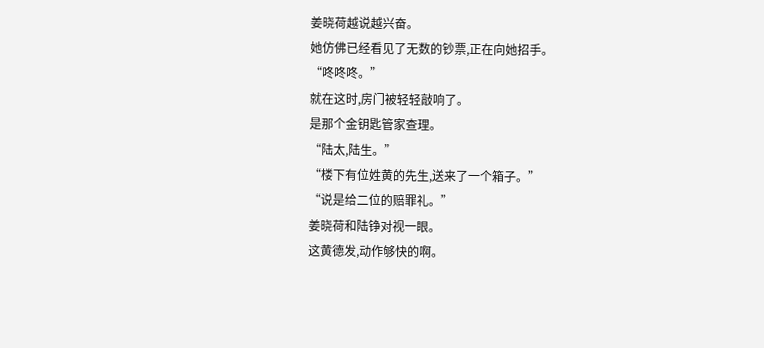姜晓荷越说越兴奋。
她仿佛已经看见了无数的钞票,正在向她招手。
“咚咚咚。”
就在这时,房门被轻轻敲响了。
是那个金钥匙管家查理。
“陆太,陆生。”
“楼下有位姓黄的先生,送来了一个箱子。”
“说是给二位的赔罪礼。”
姜晓荷和陆铮对视一眼。
这黄德发,动作够快的啊。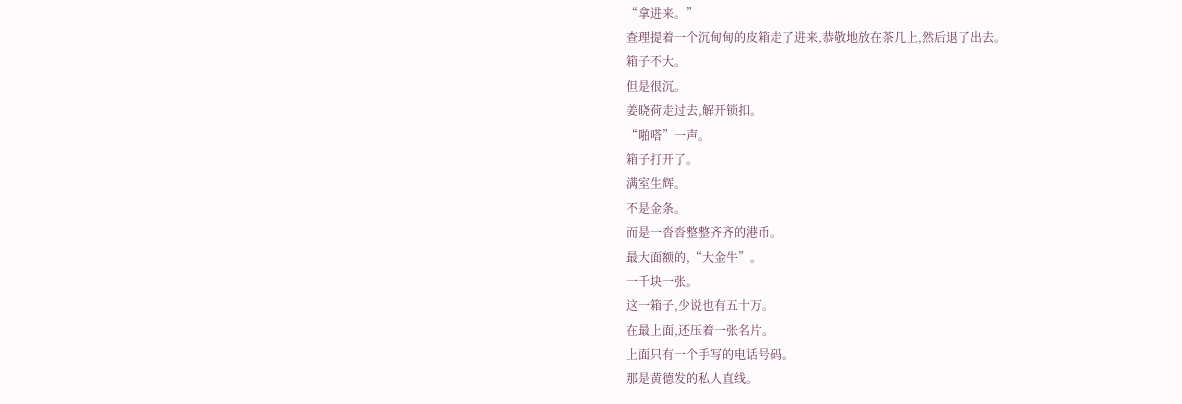“拿进来。”
查理提着一个沉甸甸的皮箱走了进来,恭敬地放在茶几上,然后退了出去。
箱子不大。
但是很沉。
姜晓荷走过去,解开锁扣。
“啪嗒”一声。
箱子打开了。
满室生辉。
不是金条。
而是一沓沓整整齐齐的港币。
最大面额的,“大金牛”。
一千块一张。
这一箱子,少说也有五十万。
在最上面,还压着一张名片。
上面只有一个手写的电话号码。
那是黄德发的私人直线。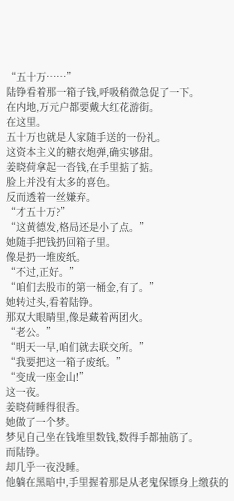“五十万……”
陆铮看着那一箱子钱,呼吸稍微急促了一下。
在内地,万元户都要戴大红花游街。
在这里。
五十万也就是人家随手送的一份礼。
这资本主义的糖衣炮弹,确实够甜。
姜晓荷拿起一沓钱,在手里掂了掂。
脸上并没有太多的喜色。
反而透着一丝嫌弃。
“才五十万?”
“这黄德发,格局还是小了点。”
她随手把钱扔回箱子里。
像是扔一堆废纸。
“不过,正好。”
“咱们去股市的第一桶金,有了。”
她转过头,看着陆铮。
那双大眼睛里,像是藏着两团火。
“老公。”
“明天一早,咱们就去联交所。”
“我要把这一箱子废纸。”
“变成一座金山!”
这一夜。
姜晓荷睡得很香。
她做了一个梦。
梦见自己坐在钱堆里数钱,数得手都抽筋了。
而陆铮。
却几乎一夜没睡。
他躺在黑暗中,手里握着那是从老鬼保镖身上缴获的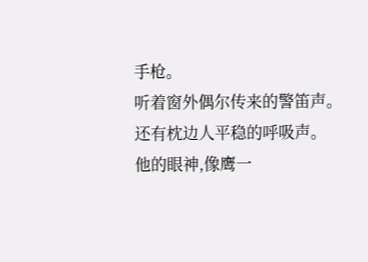手枪。
听着窗外偶尔传来的警笛声。
还有枕边人平稳的呼吸声。
他的眼神,像鹰一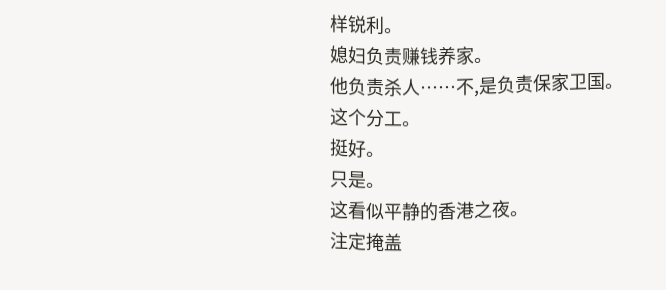样锐利。
媳妇负责赚钱养家。
他负责杀人……不,是负责保家卫国。
这个分工。
挺好。
只是。
这看似平静的香港之夜。
注定掩盖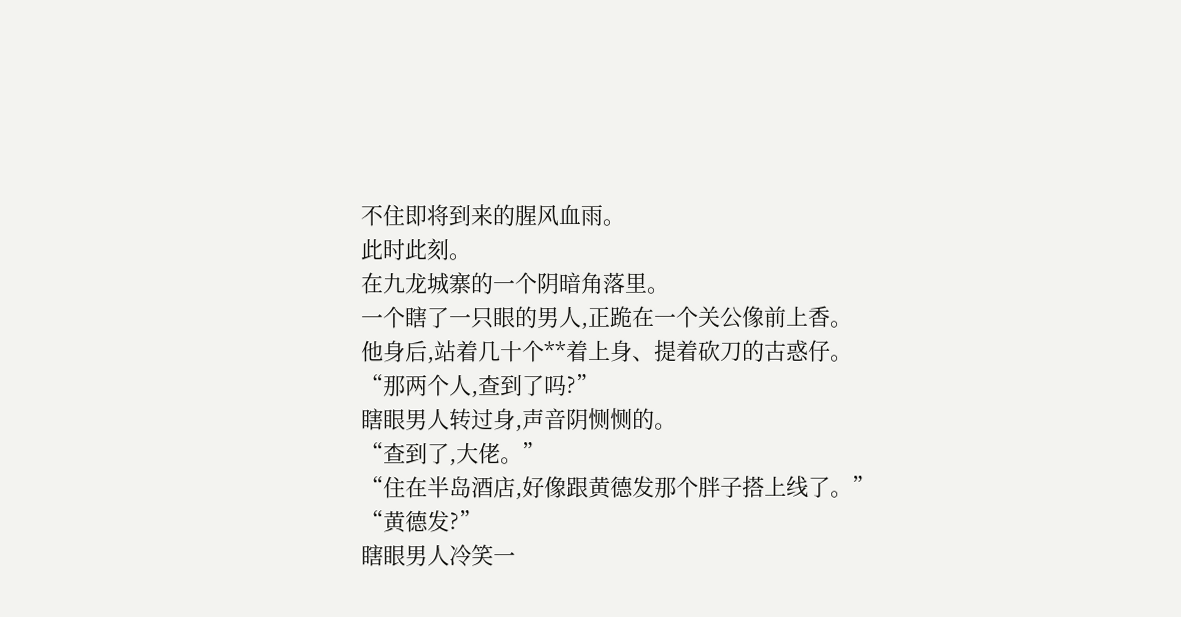不住即将到来的腥风血雨。
此时此刻。
在九龙城寨的一个阴暗角落里。
一个瞎了一只眼的男人,正跪在一个关公像前上香。
他身后,站着几十个**着上身、提着砍刀的古惑仔。
“那两个人,查到了吗?”
瞎眼男人转过身,声音阴恻恻的。
“查到了,大佬。”
“住在半岛酒店,好像跟黄德发那个胖子搭上线了。”
“黄德发?”
瞎眼男人冷笑一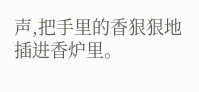声,把手里的香狠狠地插进香炉里。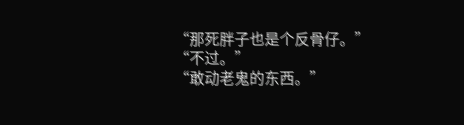“那死胖子也是个反骨仔。”
“不过。”
“敢动老鬼的东西。”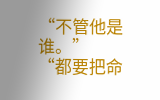“不管他是谁。”
“都要把命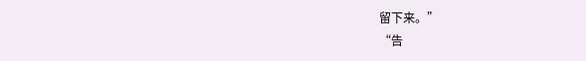留下来。”
“告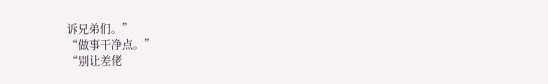诉兄弟们。”
“做事干净点。”
“别让差佬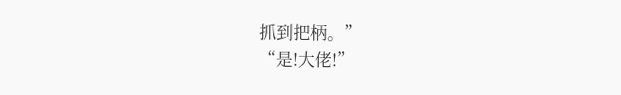抓到把柄。”
“是!大佬!”